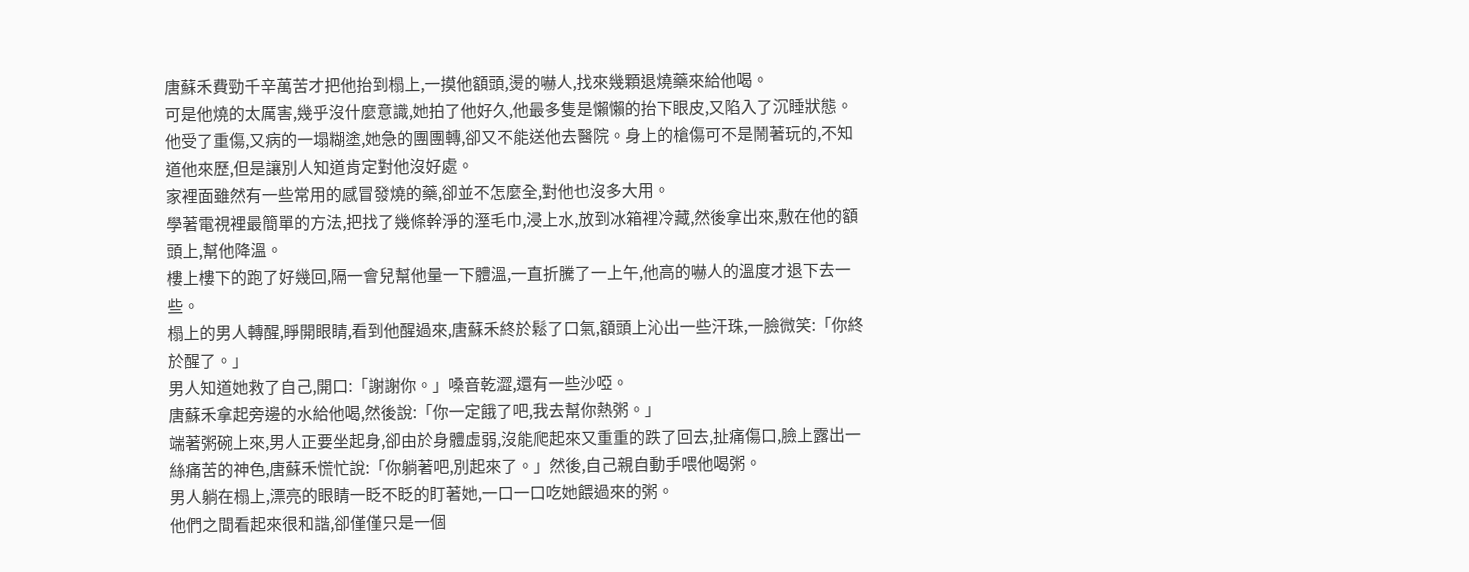唐蘇禾費勁千辛萬苦才把他抬到榻上,一摸他額頭,燙的嚇人,找來幾顆退燒藥來給他喝。
可是他燒的太厲害,幾乎沒什麼意識,她拍了他好久,他最多隻是懶懶的抬下眼皮,又陷入了沉睡狀態。
他受了重傷,又病的一塌糊塗,她急的團團轉,卻又不能送他去醫院。身上的槍傷可不是鬧著玩的,不知道他來歷,但是讓別人知道肯定對他沒好處。
家裡面雖然有一些常用的感冒發燒的藥,卻並不怎麼全,對他也沒多大用。
學著電視裡最簡單的方法,把找了幾條幹淨的溼毛巾,浸上水,放到冰箱裡冷藏,然後拿出來,敷在他的額頭上,幫他降溫。
樓上樓下的跑了好幾回,隔一會兒幫他量一下體溫,一直折騰了一上午,他高的嚇人的溫度才退下去一些。
榻上的男人轉醒,睜開眼睛,看到他醒過來,唐蘇禾終於鬆了口氣,額頭上沁出一些汗珠,一臉微笑:「你終於醒了。」
男人知道她救了自己,開口:「謝謝你。」嗓音乾澀,還有一些沙啞。
唐蘇禾拿起旁邊的水給他喝,然後說:「你一定餓了吧,我去幫你熱粥。」
端著粥碗上來,男人正要坐起身,卻由於身體虛弱,沒能爬起來又重重的跌了回去,扯痛傷口,臉上露出一絲痛苦的神色,唐蘇禾慌忙說:「你躺著吧,別起來了。」然後,自己親自動手喂他喝粥。
男人躺在榻上,漂亮的眼睛一眨不眨的盯著她,一口一口吃她餵過來的粥。
他們之間看起來很和諧,卻僅僅只是一個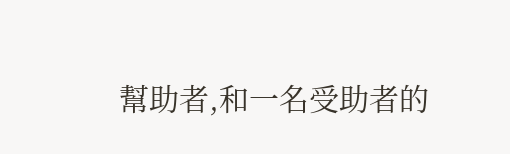幫助者,和一名受助者的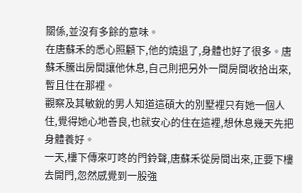關係,並沒有多餘的意味。
在唐蘇禾的悉心照顧下,他的燒退了,身體也好了很多。唐蘇禾騰出房間讓他休息,自己則把另外一間房間收拾出來,暫且住在那裡。
觀察及其敏銳的男人知道這碩大的別墅裡只有她一個人住,覺得她心地善良,也就安心的住在這裡,想休息幾天先把身體養好。
一天,樓下傳來叮咚的門鈴聲,唐蘇禾從房間出來,正要下樓去開門,忽然感覺到一股強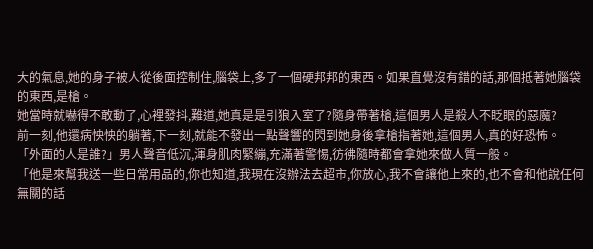大的氣息,她的身子被人從後面控制住,腦袋上,多了一個硬邦邦的東西。如果直覺沒有錯的話,那個抵著她腦袋的東西,是槍。
她當時就嚇得不敢動了,心裡發抖,難道,她真是是引狼入室了?隨身帶著槍,這個男人是殺人不眨眼的惡魔?
前一刻,他還病怏怏的躺著,下一刻,就能不發出一點聲響的閃到她身後拿槍指著她,這個男人,真的好恐怖。
「外面的人是誰?」男人聲音低沉,渾身肌肉緊繃,充滿著警惕,彷彿隨時都會拿她來做人質一般。
「他是來幫我送一些日常用品的,你也知道,我現在沒辦法去超市,你放心,我不會讓他上來的,也不會和他說任何無關的話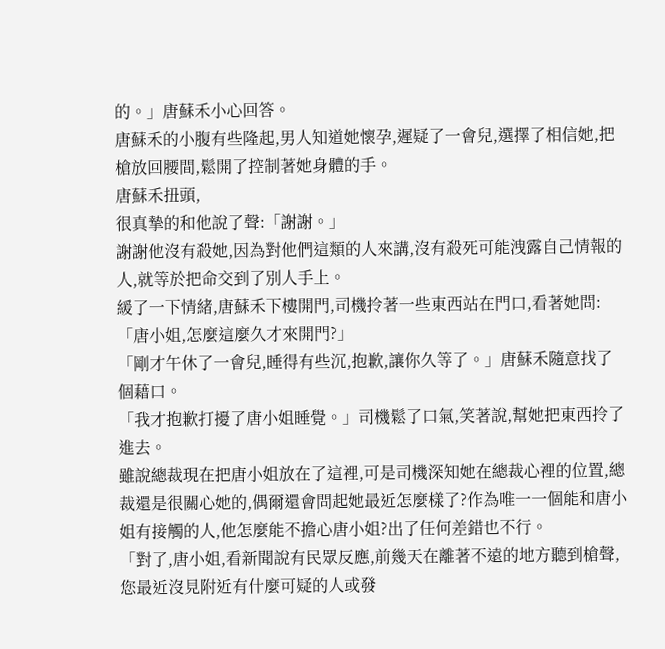的。」唐蘇禾小心回答。
唐蘇禾的小腹有些隆起,男人知道她懷孕,遲疑了一會兒,選擇了相信她,把槍放回腰間,鬆開了控制著她身體的手。
唐蘇禾扭頭,
很真摯的和他說了聲:「謝謝。」
謝謝他沒有殺她,因為對他們這類的人來講,沒有殺死可能洩露自己情報的人,就等於把命交到了別人手上。
緩了一下情緒,唐蘇禾下樓開門,司機拎著一些東西站在門口,看著她問:「唐小姐,怎麼這麼久才來開門?」
「剛才午休了一會兒,睡得有些沉,抱歉,讓你久等了。」唐蘇禾隨意找了個藉口。
「我才抱歉打擾了唐小姐睡覺。」司機鬆了口氣,笑著說,幫她把東西拎了進去。
雖說總裁現在把唐小姐放在了這裡,可是司機深知她在總裁心裡的位置,總裁還是很關心她的,偶爾還會問起她最近怎麼樣了?作為唯一一個能和唐小姐有接觸的人,他怎麼能不擔心唐小姐?出了任何差錯也不行。
「對了,唐小姐,看新聞說有民眾反應,前幾天在離著不遠的地方聽到槍聲,您最近沒見附近有什麼可疑的人或發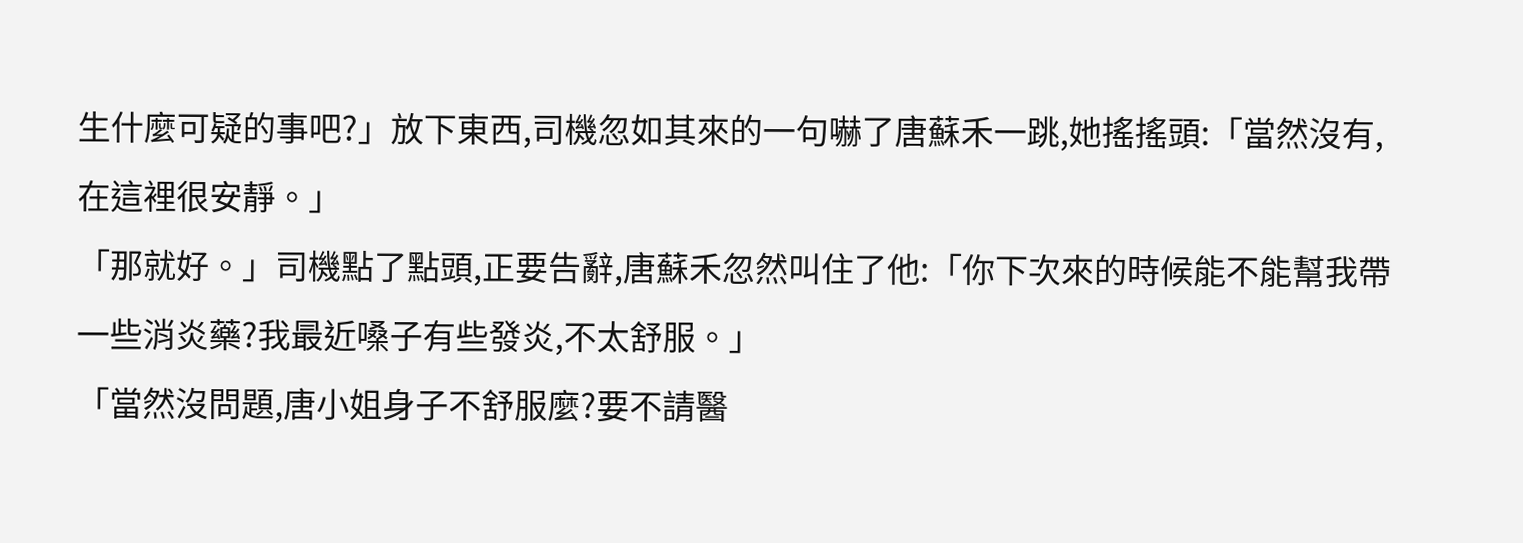生什麼可疑的事吧?」放下東西,司機忽如其來的一句嚇了唐蘇禾一跳,她搖搖頭:「當然沒有,在這裡很安靜。」
「那就好。」司機點了點頭,正要告辭,唐蘇禾忽然叫住了他:「你下次來的時候能不能幫我帶一些消炎藥?我最近嗓子有些發炎,不太舒服。」
「當然沒問題,唐小姐身子不舒服麼?要不請醫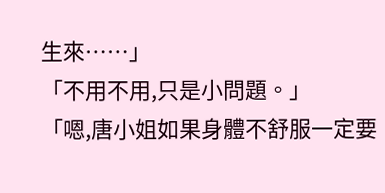生來……」
「不用不用,只是小問題。」
「嗯,唐小姐如果身體不舒服一定要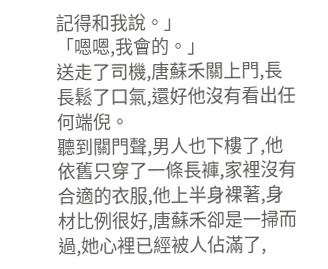記得和我說。」
「嗯嗯,我會的。」
送走了司機,唐蘇禾關上門,長長鬆了口氣,還好他沒有看出任何端倪。
聽到關門聲,男人也下樓了,他依舊只穿了一條長褲,家裡沒有合適的衣服,他上半身裸著,身材比例很好,唐蘇禾卻是一掃而過,她心裡已經被人佔滿了,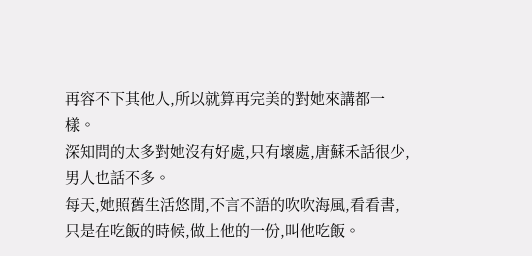再容不下其他人,所以就算再完美的對她來講都一樣。
深知問的太多對她沒有好處,只有壞處,唐蘇禾話很少,男人也話不多。
每天,她照舊生活悠閒,不言不語的吹吹海風,看看書,只是在吃飯的時候,做上他的一份,叫他吃飯。